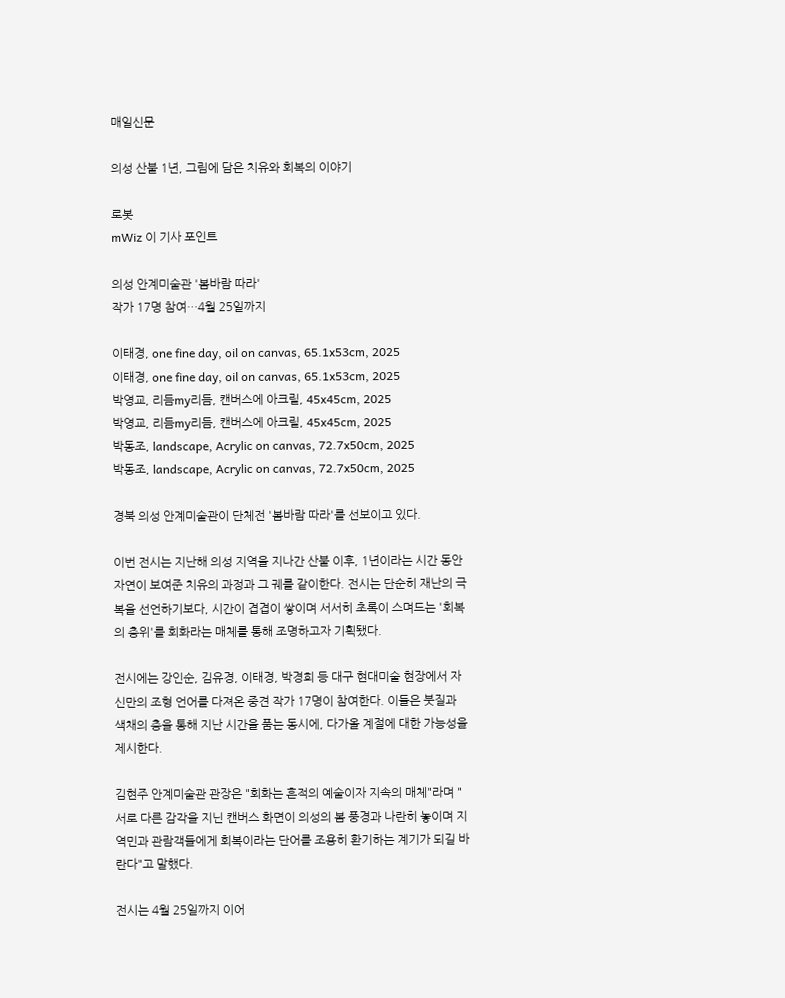매일신문

의성 산불 1년, 그림에 담은 치유와 회복의 이야기

로봇
mWiz 이 기사 포인트

의성 안계미술관 '봄바람 따라'
작가 17명 참여…4월 25일까지

이태경, one fine day, oil on canvas, 65.1x53cm, 2025
이태경, one fine day, oil on canvas, 65.1x53cm, 2025
박영교, 리듬my리듬, 캔버스에 아크릴, 45x45cm, 2025
박영교, 리듬my리듬, 캔버스에 아크릴, 45x45cm, 2025
박동조, landscape, Acrylic on canvas, 72.7x50cm, 2025
박동조, landscape, Acrylic on canvas, 72.7x50cm, 2025

경북 의성 안계미술관이 단체전 '봄바람 따라'를 선보이고 있다.

이번 전시는 지난해 의성 지역을 지나간 산불 이후, 1년이라는 시간 동안 자연이 보여준 치유의 과정과 그 궤를 같이한다. 전시는 단순히 재난의 극복을 선언하기보다, 시간이 겹겹이 쌓이며 서서히 초록이 스며드는 '회복의 층위'를 회화라는 매체를 통해 조명하고자 기획됐다.

전시에는 강인순, 김유경, 이태경, 박경희 등 대구 현대미술 현장에서 자신만의 조형 언어를 다져온 중견 작가 17명이 참여한다. 이들은 붓질과 색채의 층을 통해 지난 시간을 품는 동시에, 다가올 계절에 대한 가능성을 제시한다.

김현주 안계미술관 관장은 "회화는 흔적의 예술이자 지속의 매체"라며 "서로 다른 감각을 지닌 캔버스 화면이 의성의 봄 풍경과 나란히 놓이며 지역민과 관람객들에게 회복이라는 단어를 조용히 환기하는 계기가 되길 바란다"고 말했다.

전시는 4월 25일까지 이어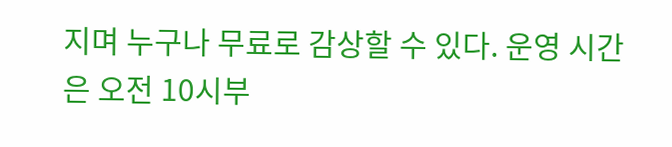지며 누구나 무료로 감상할 수 있다. 운영 시간은 오전 10시부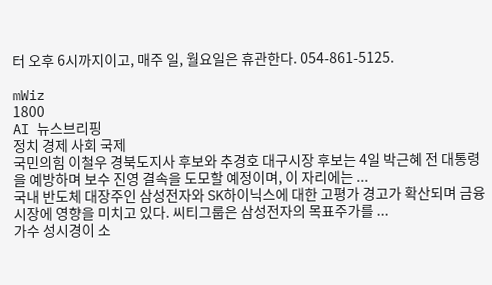터 오후 6시까지이고, 매주 일, 월요일은 휴관한다. 054-861-5125.

mWiz
1800
AI 뉴스브리핑
정치 경제 사회 국제
국민의힘 이철우 경북도지사 후보와 추경호 대구시장 후보는 4일 박근혜 전 대통령을 예방하며 보수 진영 결속을 도모할 예정이며, 이 자리에는 ...
국내 반도체 대장주인 삼성전자와 SK하이닉스에 대한 고평가 경고가 확산되며 금융시장에 영향을 미치고 있다. 씨티그룹은 삼성전자의 목표주가를 ...
가수 성시경이 소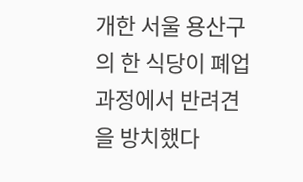개한 서울 용산구의 한 식당이 폐업 과정에서 반려견을 방치했다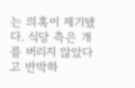는 의혹이 제기됐다. 식당 측은 개를 버리지 않았다고 반박하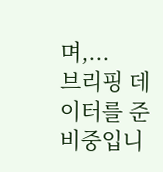며,...
브리핑 데이터를 준비중입니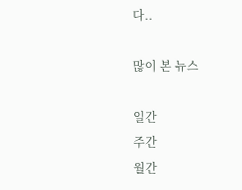다..

많이 본 뉴스

일간
주간
월간